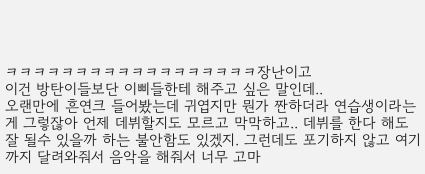ㅋㅋㅋㅋㅋㅋㅋㅋㅋㅋㅋㅋㅋㅋㅋㅋㅋㅋ장난이고
이건 방탄이들보단 이삐들한테 해주고 싶은 말인데..
오랜만에 흔연크 들어봤는데 귀엽지만 뭔가 짠하더라 연습생이라는게 그렇잖아 언제 데뷔할지도 모르고 막막하고.. 데뷔를 한다 해도 잘 될수 있을까 하는 불안함도 있겠지. 그런데도 포기하지 않고 여기까지 달려와줘서 음악을 해줘서 너무 고마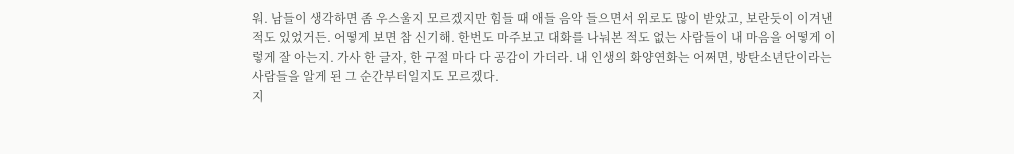워. 남들이 생각하면 좀 우스울지 모르겠지만 힘들 때 애들 음악 들으면서 위로도 많이 받았고, 보란듯이 이겨낸적도 있었거든. 어떻게 보면 참 신기해. 한번도 마주보고 대화를 나눠본 적도 없는 사람들이 내 마음을 어떻게 이렇게 잘 아는지. 가사 한 글자, 한 구절 마다 다 공감이 가더라. 내 인생의 화양연화는 어쩌면, 방탄소년단이라는 사람들을 알게 된 그 순간부터일지도 모르겠다.
지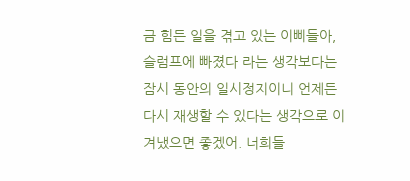금 힘든 일을 겪고 있는 이삐들아, 슬럼프에 빠졌다 라는 생각보다는 잠시 동안의 일시정지이니 언제든 다시 재생할 수 있다는 생각으로 이겨냈으면 좋겠어. 너희들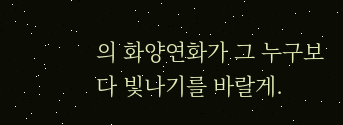의 화양연화가 그 누구보다 빛나기를 바랄게.